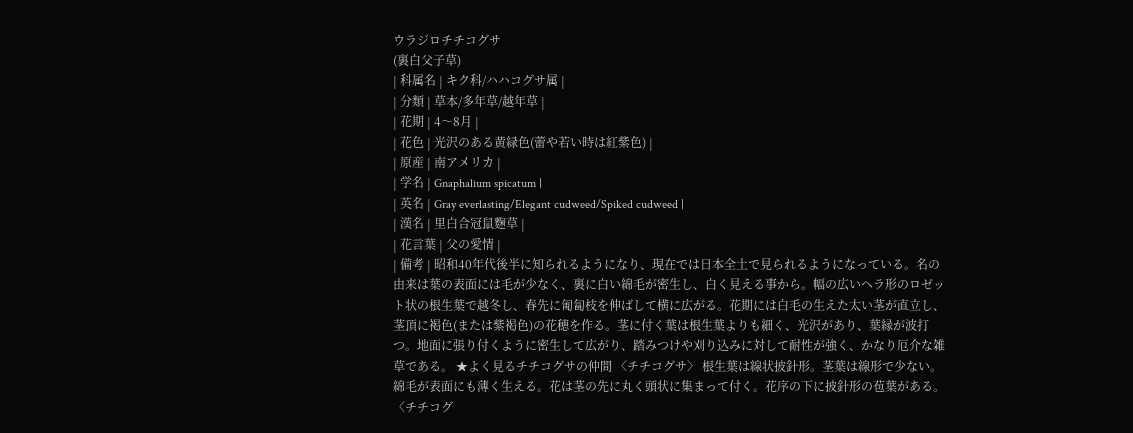ウラジロチチコグサ
(裏白父子草)
| 科属名 | キク科/ハハコグサ属 |
| 分類 | 草本/多年草/越年草 |
| 花期 | 4〜8月 |
| 花色 | 光沢のある黄緑色(蕾や若い時は紅紫色) |
| 原産 | 南アメリカ |
| 学名 | Gnaphalium spicatum |
| 英名 | Gray everlasting/Elegant cudweed/Spiked cudweed |
| 漢名 | 里白合冠鼠麴草 |
| 花言葉 | 父の愛情 |
| 備考 | 昭和40年代後半に知られるようになり、現在では日本全土で見られるようになっている。名の由来は葉の表面には毛が少なく、裏に白い綿毛が密生し、白く見える事から。幅の広いヘラ形のロゼット状の根生葉で越冬し、春先に匍匐枝を伸ばして横に広がる。花期には白毛の生えた太い茎が直立し、茎頂に褐色(または紫褐色)の花穂を作る。茎に付く葉は根生葉よりも細く、光沢があり、葉縁が波打つ。地面に張り付くように密生して広がり、踏みつけや刈り込みに対して耐性が強く、かなり厄介な雑草である。 ★よく見るチチコグサの仲間 〈チチコグサ〉 根生葉は線状披針形。茎葉は線形で少ない。綿毛が表面にも薄く生える。花は茎の先に丸く頭状に集まって付く。花序の下に披針形の苞葉がある。 〈チチコグ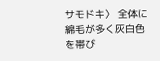サモドキ〉 全体に綿毛が多く灰白色を帯び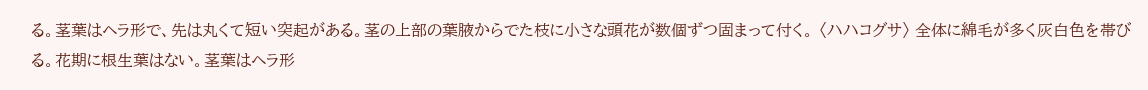る。茎葉はヘラ形で、先は丸くて短い突起がある。茎の上部の葉腋からでた枝に小さな頭花が数個ずつ固まって付く。 〈ハハコグサ〉 全体に綿毛が多く灰白色を帯びる。花期に根生葉はない。茎葉はヘラ形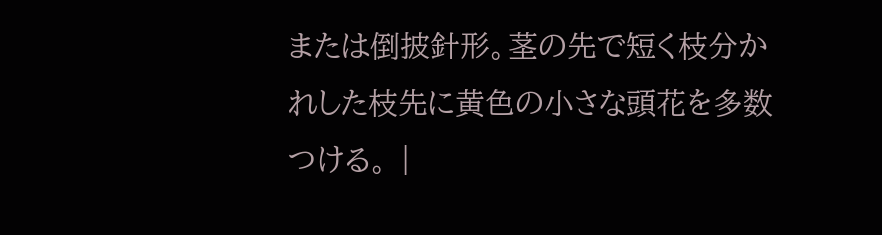または倒披針形。茎の先で短く枝分かれした枝先に黄色の小さな頭花を多数つける。 |